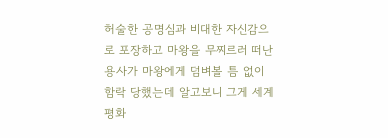허술한 공명심과 비대한 자신감으로 포장하고 마왕을 무찌르러 떠난 용사가 마왕에게 덤벼볼 틈 없이 함락 당했는데 알고보니 그게 세계 평화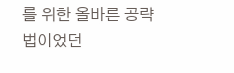를 위한 올바른 공략법이었던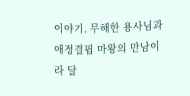이야기. 무해한 용사님과 애정결핍 마왕의 만남이라 달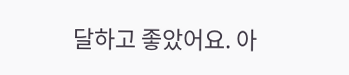달하고 좋았어요. 아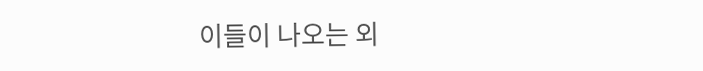이들이 나오는 외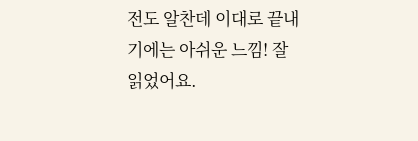전도 알찬데 이대로 끝내기에는 아쉬운 느낌! 잘 읽었어요.